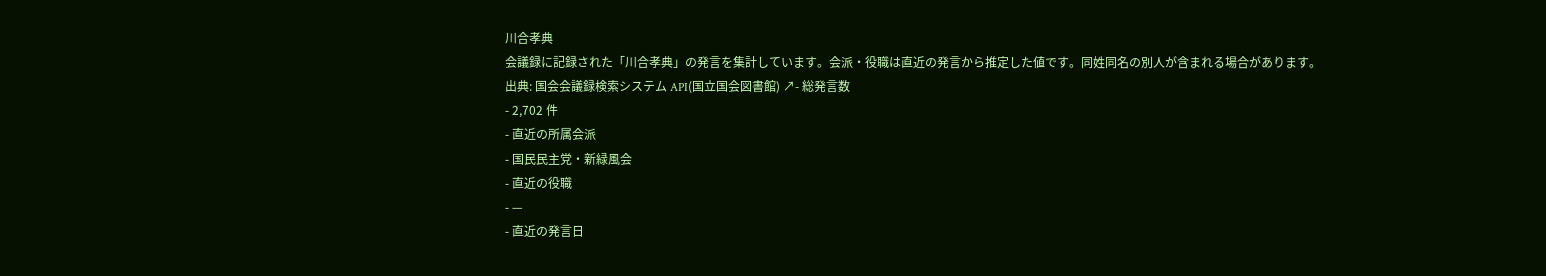川合孝典
会議録に記録された「川合孝典」の発言を集計しています。会派・役職は直近の発言から推定した値です。同姓同名の別人が含まれる場合があります。
出典: 国会会議録検索システム API(国立国会図書館) ↗- 総発言数
- 2,702 件
- 直近の所属会派
- 国民民主党・新緑風会
- 直近の役職
- —
- 直近の発言日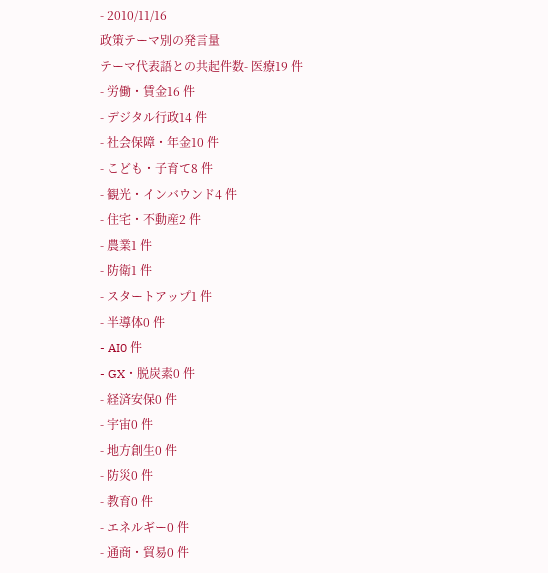- 2010/11/16
政策テーマ別の発言量
テーマ代表語との共起件数- 医療19 件
- 労働・賃金16 件
- デジタル行政14 件
- 社会保障・年金10 件
- こども・子育て8 件
- 観光・インバウンド4 件
- 住宅・不動産2 件
- 農業1 件
- 防衛1 件
- スタートアップ1 件
- 半導体0 件
- AI0 件
- GX・脱炭素0 件
- 経済安保0 件
- 宇宙0 件
- 地方創生0 件
- 防災0 件
- 教育0 件
- エネルギー0 件
- 通商・貿易0 件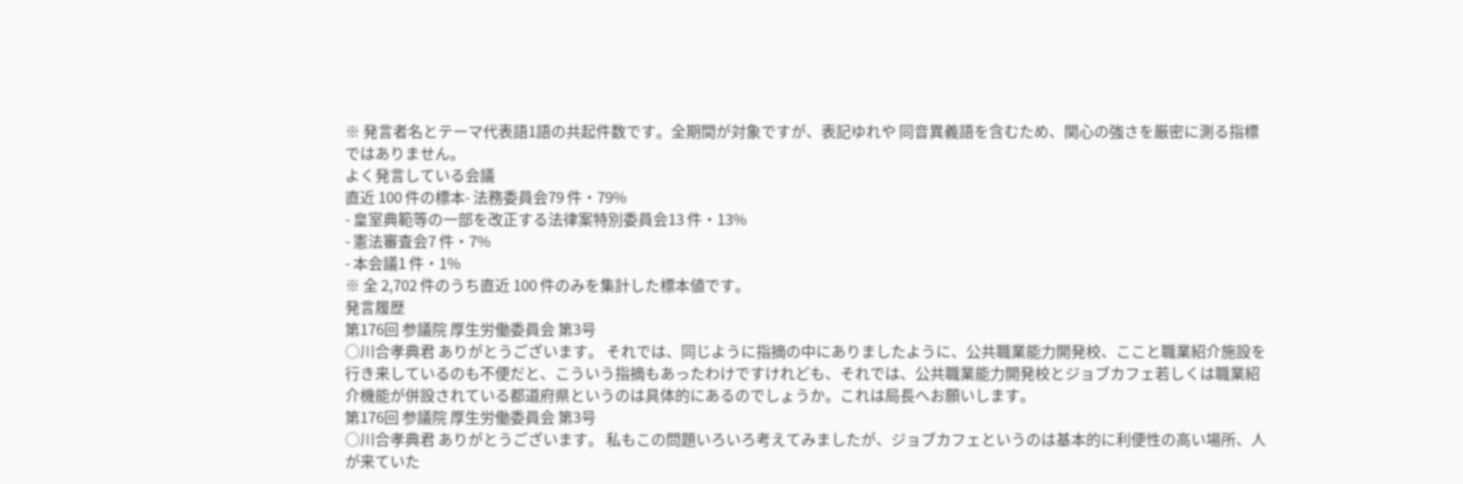※ 発言者名とテーマ代表語1語の共起件数です。全期間が対象ですが、表記ゆれや 同音異義語を含むため、関心の強さを厳密に測る指標ではありません。
よく発言している会議
直近 100 件の標本- 法務委員会79 件・79%
- 皇室典範等の一部を改正する法律案特別委員会13 件・13%
- 憲法審査会7 件・7%
- 本会議1 件・1%
※ 全 2,702 件のうち直近 100 件のみを集計した標本値です。
発言履歴
第176回 参議院 厚生労働委員会 第3号
○川合孝典君 ありがとうございます。 それでは、同じように指摘の中にありましたように、公共職業能力開発校、ここと職業紹介施設を行き来しているのも不便だと、こういう指摘もあったわけですけれども、それでは、公共職業能力開発校とジョブカフェ若しくは職業紹介機能が併設されている都道府県というのは具体的にあるのでしょうか。これは局長へお願いします。
第176回 参議院 厚生労働委員会 第3号
○川合孝典君 ありがとうございます。 私もこの問題いろいろ考えてみましたが、ジョブカフェというのは基本的に利便性の高い場所、人が来ていた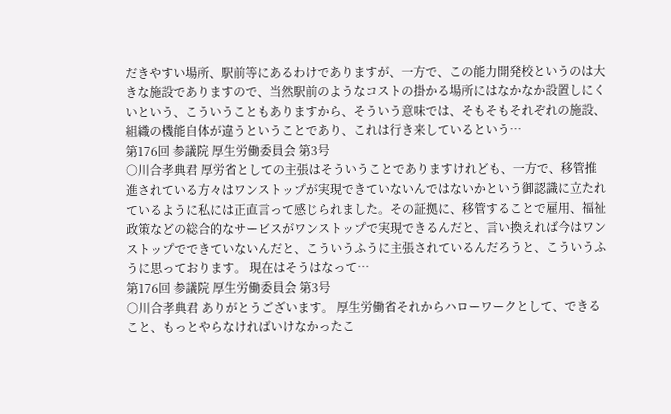だきやすい場所、駅前等にあるわけでありますが、一方で、この能力開発校というのは大きな施設でありますので、当然駅前のようなコストの掛かる場所にはなかなか設置しにくいという、こういうこともありますから、そういう意味では、そもそもそれぞれの施設、組織の機能自体が違うということであり、これは行き来しているという…
第176回 参議院 厚生労働委員会 第3号
○川合孝典君 厚労省としての主張はそういうことでありますけれども、一方で、移管推進されている方々はワンストップが実現できていないんではないかという御認識に立たれているように私には正直言って感じられました。その証拠に、移管することで雇用、福祉政策などの総合的なサービスがワンストップで実現できるんだと、言い換えれば今はワンストップでできていないんだと、こういうふうに主張されているんだろうと、こういうふうに思っております。 現在はそうはなって…
第176回 参議院 厚生労働委員会 第3号
○川合孝典君 ありがとうございます。 厚生労働省それからハローワークとして、できること、もっとやらなければいけなかったこ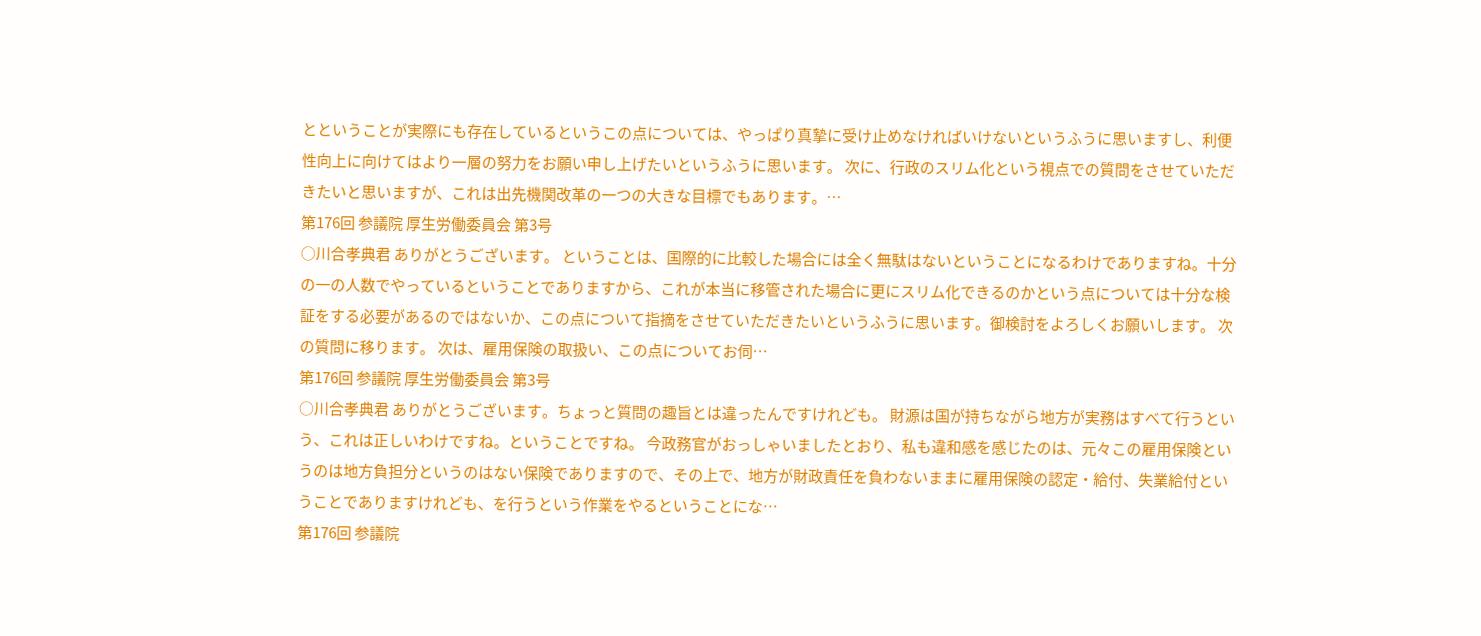とということが実際にも存在しているというこの点については、やっぱり真摯に受け止めなければいけないというふうに思いますし、利便性向上に向けてはより一層の努力をお願い申し上げたいというふうに思います。 次に、行政のスリム化という視点での質問をさせていただきたいと思いますが、これは出先機関改革の一つの大きな目標でもあります。…
第176回 参議院 厚生労働委員会 第3号
○川合孝典君 ありがとうございます。 ということは、国際的に比較した場合には全く無駄はないということになるわけでありますね。十分の一の人数でやっているということでありますから、これが本当に移管された場合に更にスリム化できるのかという点については十分な検証をする必要があるのではないか、この点について指摘をさせていただきたいというふうに思います。御検討をよろしくお願いします。 次の質問に移ります。 次は、雇用保険の取扱い、この点についてお伺…
第176回 参議院 厚生労働委員会 第3号
○川合孝典君 ありがとうございます。ちょっと質問の趣旨とは違ったんですけれども。 財源は国が持ちながら地方が実務はすべて行うという、これは正しいわけですね。ということですね。 今政務官がおっしゃいましたとおり、私も違和感を感じたのは、元々この雇用保険というのは地方負担分というのはない保険でありますので、その上で、地方が財政責任を負わないままに雇用保険の認定・給付、失業給付ということでありますけれども、を行うという作業をやるということにな…
第176回 参議院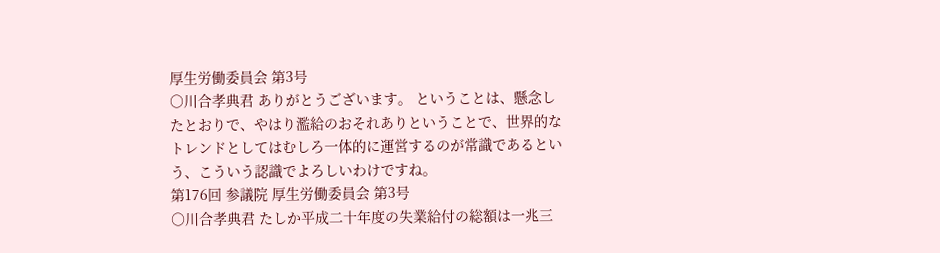厚生労働委員会 第3号
○川合孝典君 ありがとうございます。 ということは、懸念したとおりで、やはり濫給のおそれありということで、世界的なトレンドとしてはむしろ一体的に運営するのが常識であるという、こういう認識でよろしいわけですね。
第176回 参議院 厚生労働委員会 第3号
○川合孝典君 たしか平成二十年度の失業給付の総額は一兆三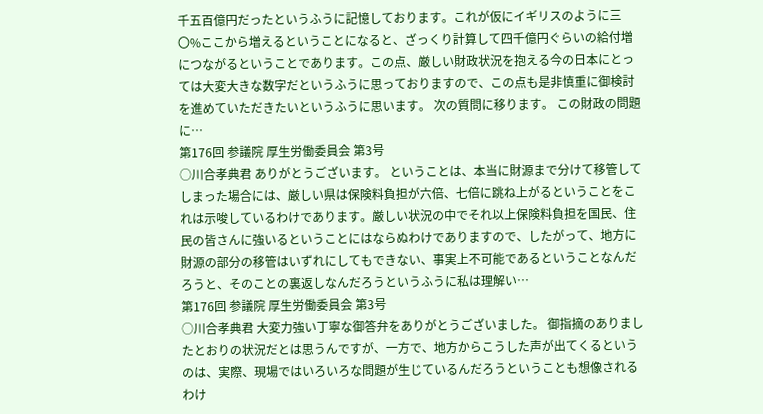千五百億円だったというふうに記憶しております。これが仮にイギリスのように三〇%ここから増えるということになると、ざっくり計算して四千億円ぐらいの給付増につながるということであります。この点、厳しい財政状況を抱える今の日本にとっては大変大きな数字だというふうに思っておりますので、この点も是非慎重に御検討を進めていただきたいというふうに思います。 次の質問に移ります。 この財政の問題に…
第176回 参議院 厚生労働委員会 第3号
○川合孝典君 ありがとうございます。 ということは、本当に財源まで分けて移管してしまった場合には、厳しい県は保険料負担が六倍、七倍に跳ね上がるということをこれは示唆しているわけであります。厳しい状況の中でそれ以上保険料負担を国民、住民の皆さんに強いるということにはならぬわけでありますので、したがって、地方に財源の部分の移管はいずれにしてもできない、事実上不可能であるということなんだろうと、そのことの裏返しなんだろうというふうに私は理解い…
第176回 参議院 厚生労働委員会 第3号
○川合孝典君 大変力強い丁寧な御答弁をありがとうございました。 御指摘のありましたとおりの状況だとは思うんですが、一方で、地方からこうした声が出てくるというのは、実際、現場ではいろいろな問題が生じているんだろうということも想像されるわけ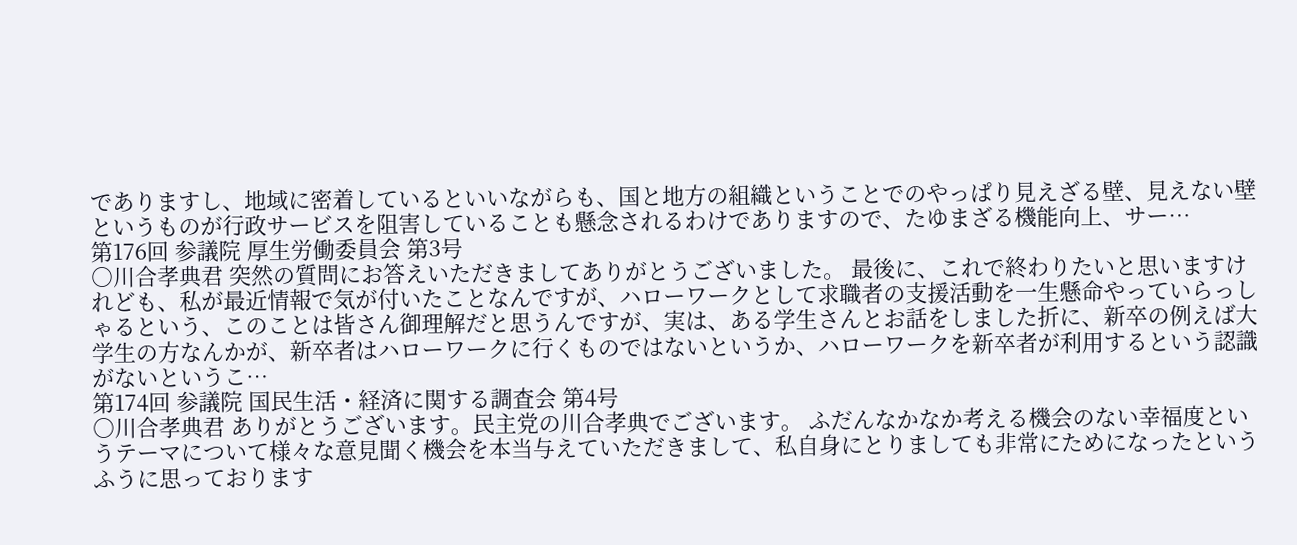でありますし、地域に密着しているといいながらも、国と地方の組織ということでのやっぱり見えざる壁、見えない壁というものが行政サービスを阻害していることも懸念されるわけでありますので、たゆまざる機能向上、サー…
第176回 参議院 厚生労働委員会 第3号
○川合孝典君 突然の質問にお答えいただきましてありがとうございました。 最後に、これで終わりたいと思いますけれども、私が最近情報で気が付いたことなんですが、ハローワークとして求職者の支援活動を一生懸命やっていらっしゃるという、このことは皆さん御理解だと思うんですが、実は、ある学生さんとお話をしました折に、新卒の例えば大学生の方なんかが、新卒者はハローワークに行くものではないというか、ハローワークを新卒者が利用するという認識がないというこ…
第174回 参議院 国民生活・経済に関する調査会 第4号
○川合孝典君 ありがとうございます。民主党の川合孝典でございます。 ふだんなかなか考える機会のない幸福度というテーマについて様々な意見聞く機会を本当与えていただきまして、私自身にとりましても非常にためになったというふうに思っております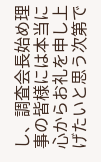し、調査会長始め理事の皆様には本当に心からお礼を申し上げたいと思う次第で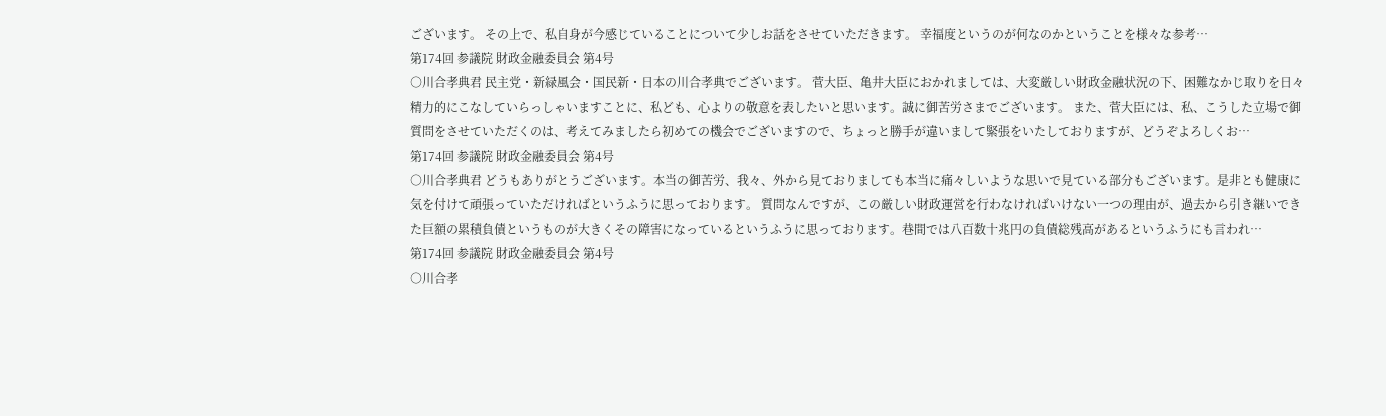ございます。 その上で、私自身が今感じていることについて少しお話をさせていただきます。 幸福度というのが何なのかということを様々な参考…
第174回 参議院 財政金融委員会 第4号
○川合孝典君 民主党・新緑風会・国民新・日本の川合孝典でございます。 菅大臣、亀井大臣におかれましては、大変厳しい財政金融状況の下、困難なかじ取りを日々精力的にこなしていらっしゃいますことに、私ども、心よりの敬意を表したいと思います。誠に御苦労さまでございます。 また、菅大臣には、私、こうした立場で御質問をさせていただくのは、考えてみましたら初めての機会でございますので、ちょっと勝手が違いまして緊張をいたしておりますが、どうぞよろしくお…
第174回 参議院 財政金融委員会 第4号
○川合孝典君 どうもありがとうございます。本当の御苦労、我々、外から見ておりましても本当に痛々しいような思いで見ている部分もございます。是非とも健康に気を付けて頑張っていただければというふうに思っております。 質問なんですが、この厳しい財政運営を行わなければいけない一つの理由が、過去から引き継いできた巨額の累積負債というものが大きくその障害になっているというふうに思っております。巷間では八百数十兆円の負債総残高があるというふうにも言われ…
第174回 参議院 財政金融委員会 第4号
○川合孝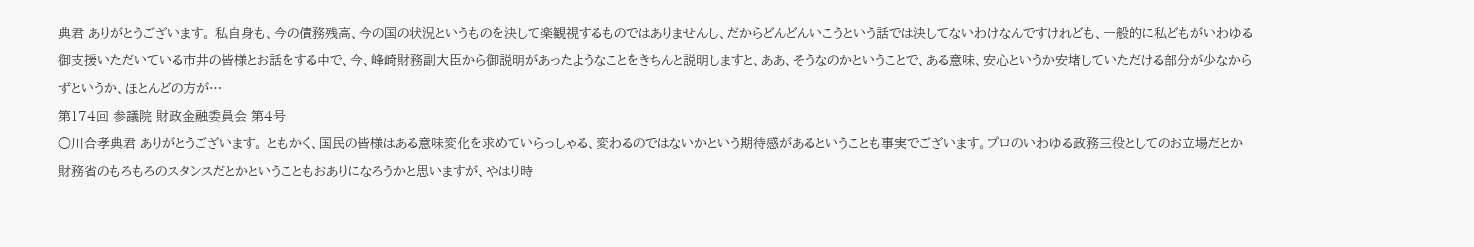典君 ありがとうございます。 私自身も、今の債務残高、今の国の状況というものを決して楽観視するものではありませんし、だからどんどんいこうという話では決してないわけなんですけれども、一般的に私どもがいわゆる御支援いただいている市井の皆様とお話をする中で、今、峰崎財務副大臣から御説明があったようなことをきちんと説明しますと、ああ、そうなのかということで、ある意味、安心というか安堵していただける部分が少なからずというか、ほとんどの方が…
第174回 参議院 財政金融委員会 第4号
○川合孝典君 ありがとうございます。 ともかく、国民の皆様はある意味変化を求めていらっしゃる、変わるのではないかという期待感があるということも事実でございます。プロのいわゆる政務三役としてのお立場だとか財務省のもろもろのスタンスだとかということもおありになろうかと思いますが、やはり時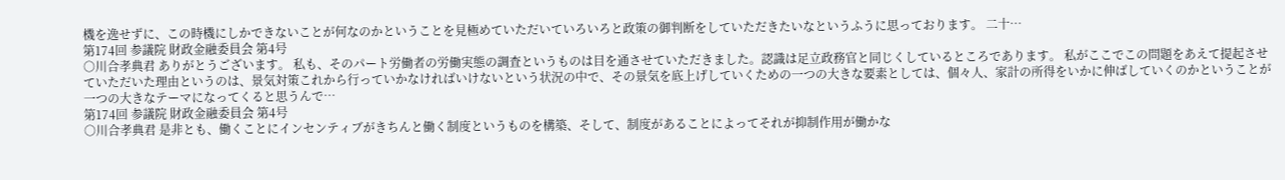機を逸せずに、この時機にしかできないことが何なのかということを見極めていただいていろいろと政策の御判断をしていただきたいなというふうに思っております。 二十…
第174回 参議院 財政金融委員会 第4号
○川合孝典君 ありがとうございます。 私も、そのパート労働者の労働実態の調査というものは目を通させていただきました。認識は足立政務官と同じくしているところであります。 私がここでこの問題をあえて提起させていただいた理由というのは、景気対策これから行っていかなければいけないという状況の中で、その景気を底上げしていくための一つの大きな要素としては、個々人、家計の所得をいかに伸ばしていくのかということが一つの大きなテーマになってくると思うんで…
第174回 参議院 財政金融委員会 第4号
○川合孝典君 是非とも、働くことにインセンティブがきちんと働く制度というものを構築、そして、制度があることによってそれが抑制作用が働かな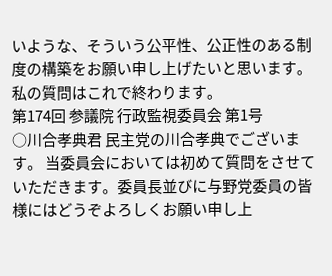いような、そういう公平性、公正性のある制度の構築をお願い申し上げたいと思います。 私の質問はこれで終わります。
第174回 参議院 行政監視委員会 第1号
○川合孝典君 民主党の川合孝典でございます。 当委員会においては初めて質問をさせていただきます。委員長並びに与野党委員の皆様にはどうぞよろしくお願い申し上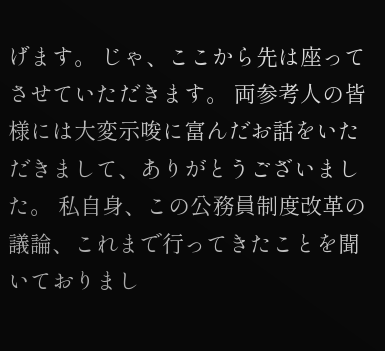げます。 じゃ、ここから先は座ってさせていただきます。 両参考人の皆様には大変示唆に富んだお話をいただきまして、ありがとうございました。 私自身、この公務員制度改革の議論、これまで行ってきたことを聞いておりまし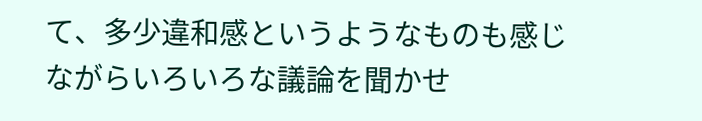て、多少違和感というようなものも感じながらいろいろな議論を聞かせ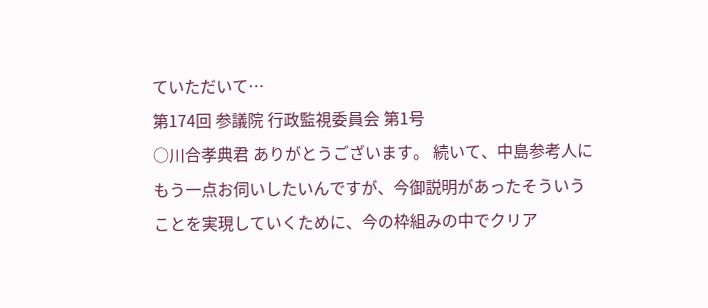ていただいて…
第174回 参議院 行政監視委員会 第1号
○川合孝典君 ありがとうございます。 続いて、中島参考人にもう一点お伺いしたいんですが、今御説明があったそういうことを実現していくために、今の枠組みの中でクリア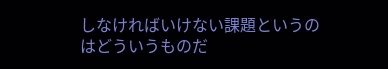しなければいけない課題というのはどういうものだ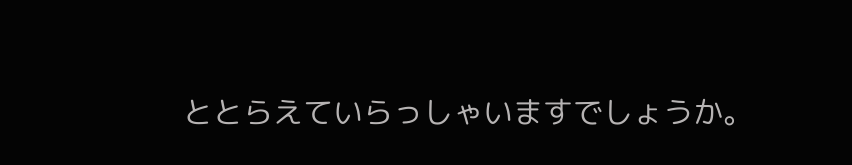ととらえていらっしゃいますでしょうか。